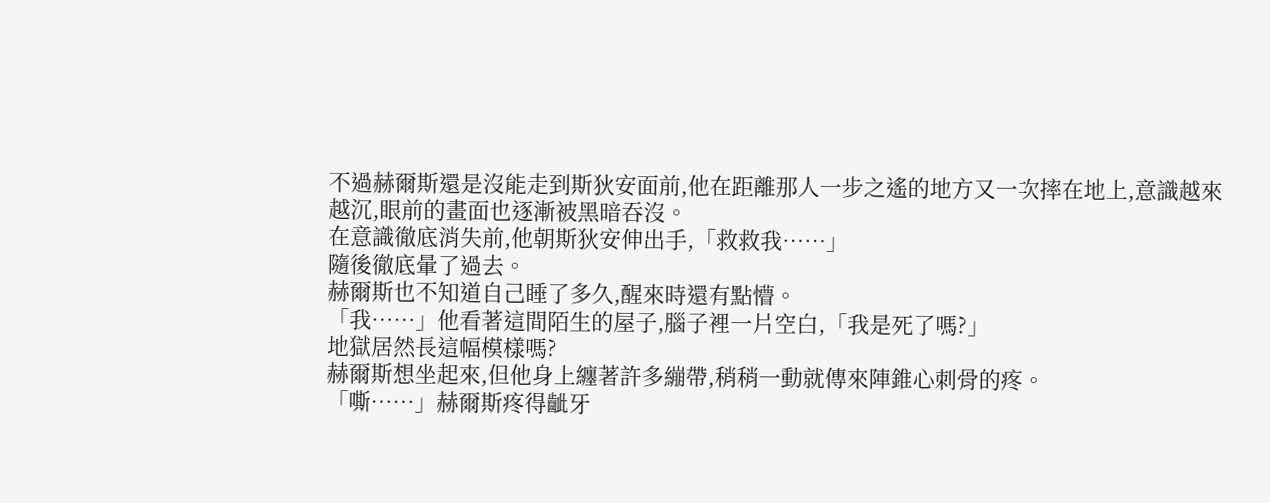不過赫爾斯還是沒能走到斯狄安面前,他在距離那人一步之遙的地方又一次摔在地上,意識越來越沉,眼前的畫面也逐漸被黑暗吞沒。
在意識徹底消失前,他朝斯狄安伸出手,「救救我……」
隨後徹底暈了過去。
赫爾斯也不知道自己睡了多久,醒來時還有點懵。
「我……」他看著這間陌生的屋子,腦子裡一片空白,「我是死了嗎?」
地獄居然長這幅模樣嗎?
赫爾斯想坐起來,但他身上纏著許多繃帶,稍稍一動就傳來陣錐心刺骨的疼。
「嘶……」赫爾斯疼得齜牙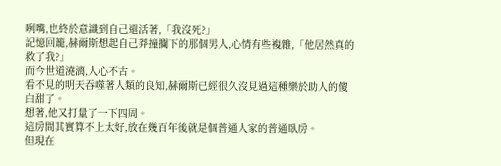咧嘴,也終於意識到自己還活著,「我沒死?」
記憶回籠,赫爾斯想起自己莽撞攔下的那個男人,心情有些複雜,「他居然真的救了我?」
而今世道澆漓,人心不古。
看不見的明天吞噬著人類的良知,赫爾斯已經很久沒見過這種樂於助人的傻白甜了。
想著,他又打量了一下四周。
這房間其實算不上太好,放在幾百年後就是個普通人家的普通臥房。
但現在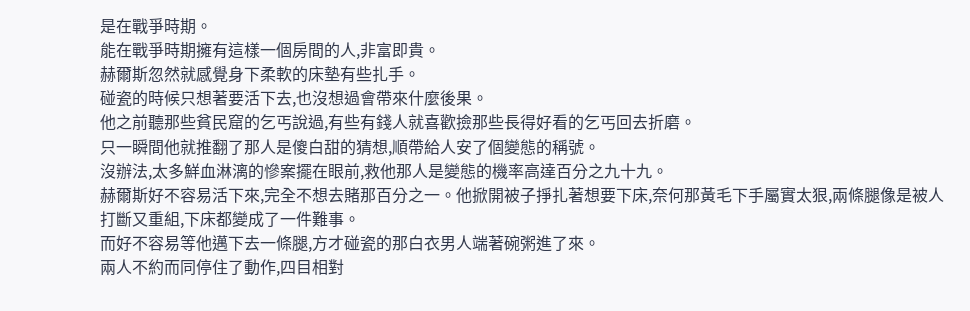是在戰爭時期。
能在戰爭時期擁有這樣一個房間的人,非富即貴。
赫爾斯忽然就感覺身下柔軟的床墊有些扎手。
碰瓷的時候只想著要活下去,也沒想過會帶來什麼後果。
他之前聽那些貧民窟的乞丐說過,有些有錢人就喜歡撿那些長得好看的乞丐回去折磨。
只一瞬間他就推翻了那人是傻白甜的猜想,順帶給人安了個變態的稱號。
沒辦法,太多鮮血淋漓的慘案擺在眼前,救他那人是變態的機率高達百分之九十九。
赫爾斯好不容易活下來,完全不想去賭那百分之一。他掀開被子掙扎著想要下床,奈何那黃毛下手屬實太狠,兩條腿像是被人打斷又重組,下床都變成了一件難事。
而好不容易等他邁下去一條腿,方才碰瓷的那白衣男人端著碗粥進了來。
兩人不約而同停住了動作,四目相對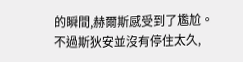的瞬間,赫爾斯感受到了尷尬。
不過斯狄安並沒有停住太久,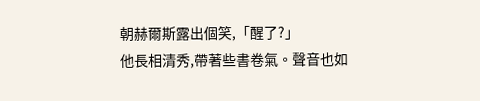朝赫爾斯露出個笑,「醒了?」
他長相清秀,帶著些書卷氣。聲音也如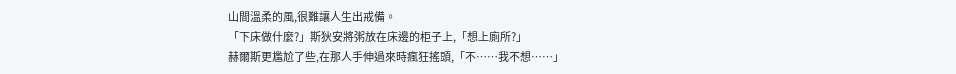山間溫柔的風,很難讓人生出戒備。
「下床做什麼?」斯狄安將粥放在床邊的柜子上,「想上廁所?」
赫爾斯更尷尬了些,在那人手伸過來時瘋狂搖頭,「不……我不想……」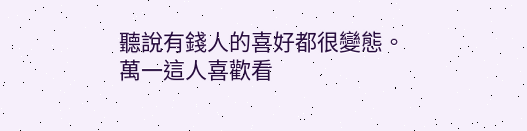聽說有錢人的喜好都很變態。
萬一這人喜歡看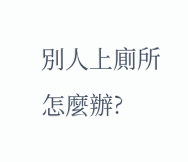別人上廁所怎麼辦?